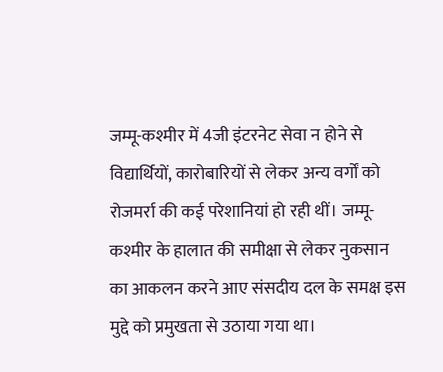जम्मू-कश्मीर में 4जी इंटरनेट सेवा न होने से विद्यार्थियों, कारोबारियों से लेकर अन्य वर्गों को रोजमर्रा की कई परेशानियां हो रही थीं। जम्मू-कश्मीर के हालात की समीक्षा से लेकर नुकसान का आकलन करने आए संसदीय दल के समक्ष इस मुद्दे को प्रमुखता से उठाया गया था।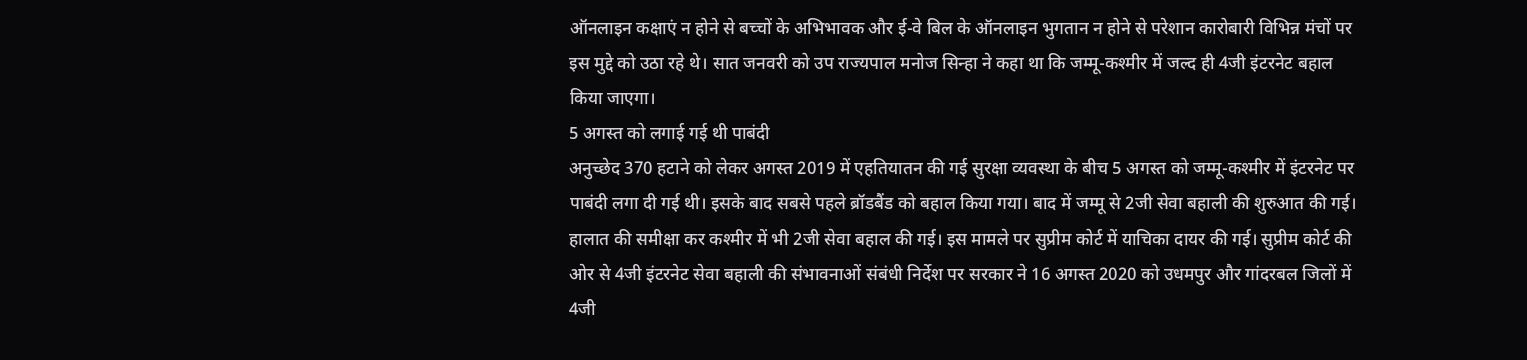ऑनलाइन कक्षाएं न होने से बच्चों के अभिभावक और ई-वे बिल के ऑनलाइन भुगतान न होने से परेशान कारोबारी विभिन्न मंचों पर इस मुद्दे को उठा रहे थे। सात जनवरी को उप राज्यपाल मनोज सिन्हा ने कहा था कि जम्मू-कश्मीर में जल्द ही 4जी इंटरनेट बहाल किया जाएगा।
5 अगस्त को लगाई गई थी पाबंदी
अनुच्छेद 370 हटाने को लेकर अगस्त 2019 में एहतियातन की गई सुरक्षा व्यवस्था के बीच 5 अगस्त को जम्मू-कश्मीर में इंटरनेट पर पाबंदी लगा दी गई थी। इसके बाद सबसे पहले ब्रॉडबैंड को बहाल किया गया। बाद में जम्मू से 2जी सेवा बहाली की शुरुआत की गई।
हालात की समीक्षा कर कश्मीर में भी 2जी सेवा बहाल की गई। इस मामले पर सुप्रीम कोर्ट में याचिका दायर की गई। सुप्रीम कोर्ट की ओर से 4जी इंटरनेट सेवा बहाली की संभावनाओं संबंधी निर्देश पर सरकार ने 16 अगस्त 2020 को उधमपुर और गांदरबल जिलों में 4जी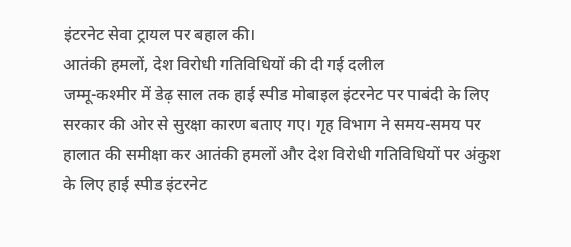इंटरनेट सेवा ट्रायल पर बहाल की।
आतंकी हमलों, देश विरोधी गतिविधियों की दी गई दलील
जम्मू-कश्मीर में डेढ़ साल तक हाई स्पीड मोबाइल इंटरनेट पर पाबंदी के लिए सरकार की ओर से सुरक्षा कारण बताए गए। गृह विभाग ने समय-समय पर हालात की समीक्षा कर आतंकी हमलों और देश विरोधी गतिविधियों पर अंकुश के लिए हाई स्पीड इंटरनेट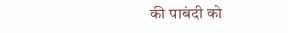की पाबंदी को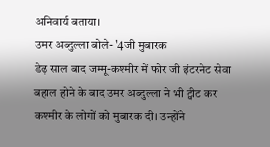अनिवार्य बताया।
उमर अब्दुल्ला बोले- '4जी मुबारक
डेढ़ साल बाद जम्मू-कश्मीर में फोर जी इंटरनेट सेवा बहाल होने के बाद उमर अब्दुल्ला ने भी ट्वीट कर कश्मीर के लोगों को मुबारक दी। उन्होंने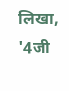लिखा, '4जी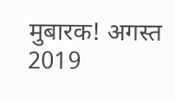मुबारक! अगस्त 2019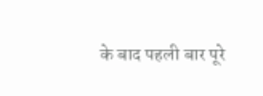के बाद पहली बार पूरे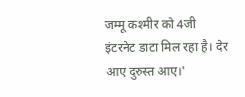जम्मू कश्मीर को 4जी इंटरनेट डाटा मिल रहा है। देर आए दुरुस्त आए।'